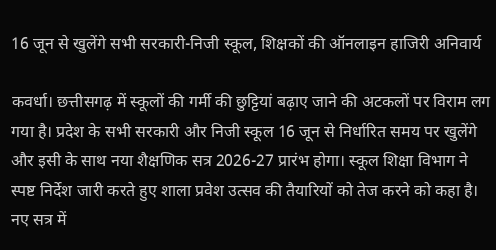16 जून से खुलेंगे सभी सरकारी-निजी स्कूल, शिक्षकों की ऑनलाइन हाजिरी अनिवार्य

कवर्धा। छत्तीसगढ़ में स्कूलों की गर्मी की छुट्टियां बढ़ाए जाने की अटकलों पर विराम लग गया है। प्रदेश के सभी सरकारी और निजी स्कूल 16 जून से निर्धारित समय पर खुलेंगे और इसी के साथ नया शैक्षणिक सत्र 2026-27 प्रारंभ होगा। स्कूल शिक्षा विभाग ने स्पष्ट निर्देश जारी करते हुए शाला प्रवेश उत्सव की तैयारियों को तेज करने को कहा है। नए सत्र में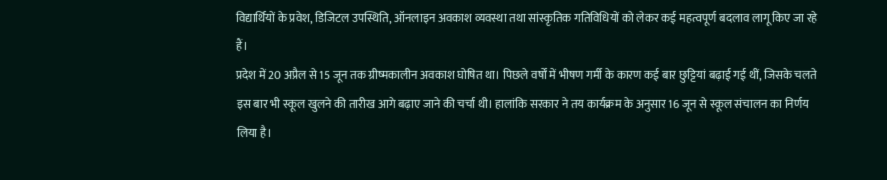विद्यार्थियों के प्रवेश, डिजिटल उपस्थिति, ऑनलाइन अवकाश व्यवस्था तथा सांस्कृतिक गतिविधियों को लेकर कई महत्वपूर्ण बदलाव लागू किए जा रहे हैं।
प्रदेश में 20 अप्रैल से 15 जून तक ग्रीष्मकालीन अवकाश घोषित था। पिछले वर्षों में भीषण गर्मी के कारण कई बार छुट्टियां बढ़ाई गई थीं, जिसके चलते इस बार भी स्कूल खुलने की तारीख आगे बढ़ाए जाने की चर्चा थी। हालांकि सरकार ने तय कार्यक्रम के अनुसार 16 जून से स्कूल संचालन का निर्णय लिया है।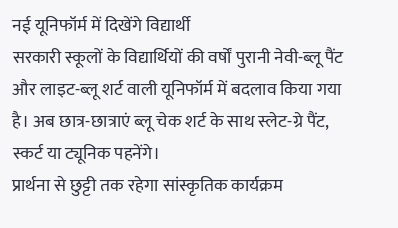नई यूनिफॉर्म में दिखेंगे विद्यार्थी
सरकारी स्कूलों के विद्यार्थियों की वर्षों पुरानी नेवी-ब्लू पैंट और लाइट-ब्लू शर्ट वाली यूनिफॉर्म में बदलाव किया गया है। अब छात्र-छात्राएं ब्लू चेक शर्ट के साथ स्लेट-ग्रे पैंट, स्कर्ट या ट्यूनिक पहनेंगे।
प्रार्थना से छुट्टी तक रहेगा सांस्कृतिक कार्यक्रम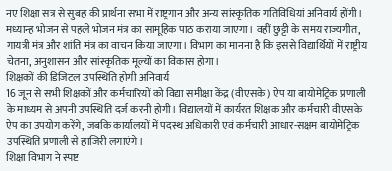नए शिक्षा सत्र से सुबह की प्रार्थना सभा में राष्ट्रगान और अन्य सांस्कृतिक गतिविधियां अनिवार्य होंगी। मध्यान्ह भोजन से पहले भोजन मंत्र का सामूहिक पाठ कराया जाएगा। वहीं छुट्टी के समय राज्यगीत, गायत्री मंत्र और शांति मंत्र का वाचन किया जाएगा। विभाग का मानना है कि इससे विद्यार्थियों में राष्ट्रीय चेतना, अनुशासन और सांस्कृतिक मूल्यों का विकास होगा।
शिक्षकों की डिजिटल उपस्थिति होगी अनिवार्य
16 जून से सभी शिक्षकों और कर्मचारियों को विद्या समीक्षा केंद्र (वीएसके) ऐप या बायोमेट्रिक प्रणाली के माध्यम से अपनी उपस्थिति दर्ज करनी होगी। विद्यालयों में कार्यरत शिक्षक और कर्मचारी वीएसके ऐप का उपयोग करेंगे, जबकि कार्यालयों में पदस्थ अधिकारी एवं कर्मचारी आधार-सक्षम बायोमेट्रिक उपस्थिति प्रणाली से हाजिरी लगाएंगे।
शिक्षा विभाग ने स्पष्ट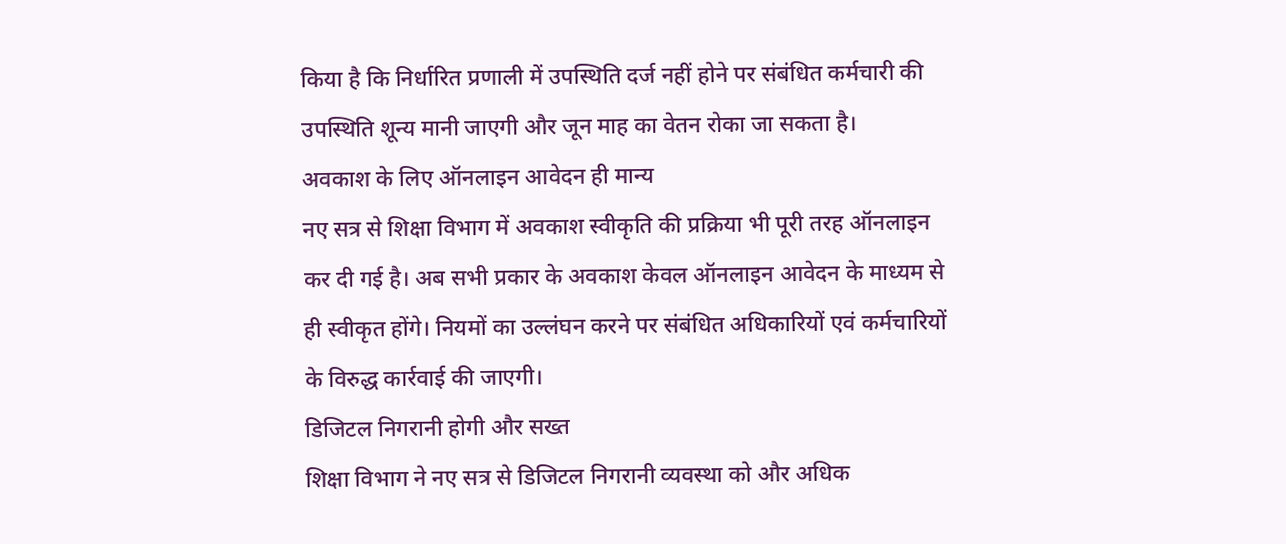किया है कि निर्धारित प्रणाली में उपस्थिति दर्ज नहीं होने पर संबंधित कर्मचारी की उपस्थिति शून्य मानी जाएगी और जून माह का वेतन रोका जा सकता है।
अवकाश के लिए ऑनलाइन आवेदन ही मान्य
नए सत्र से शिक्षा विभाग में अवकाश स्वीकृति की प्रक्रिया भी पूरी तरह ऑनलाइन कर दी गई है। अब सभी प्रकार के अवकाश केवल ऑनलाइन आवेदन के माध्यम से ही स्वीकृत होंगे। नियमों का उल्लंघन करने पर संबंधित अधिकारियों एवं कर्मचारियों के विरुद्ध कार्रवाई की जाएगी।
डिजिटल निगरानी होगी और सख्त
शिक्षा विभाग ने नए सत्र से डिजिटल निगरानी व्यवस्था को और अधिक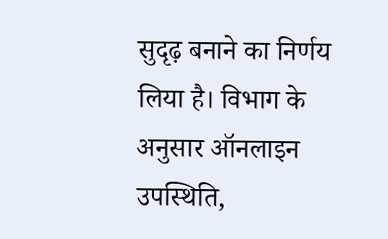सुदृढ़ बनाने का निर्णय लिया है। विभाग के अनुसार ऑनलाइन उपस्थिति,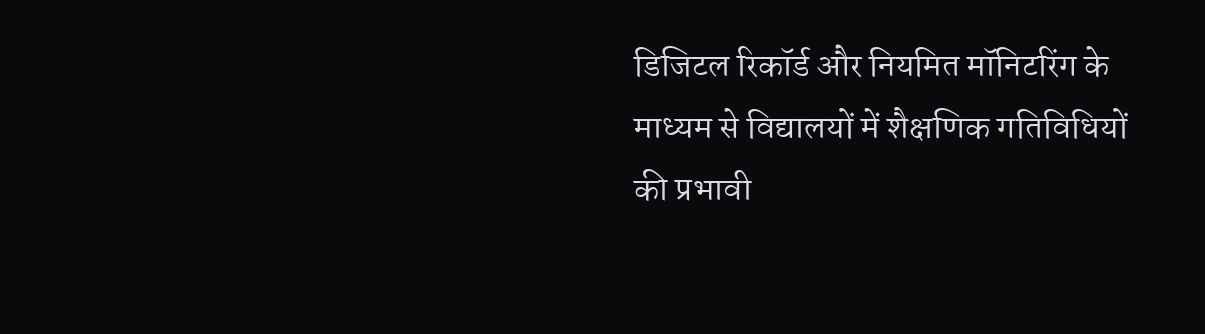डिजिटल रिकॉर्ड और नियमित मॉनिटरिंग के माध्यम से विद्यालयों में शैक्षणिक गतिविधियों की प्रभावी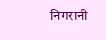निगरानी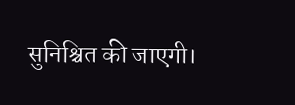सुनिश्चित की जाएगी।